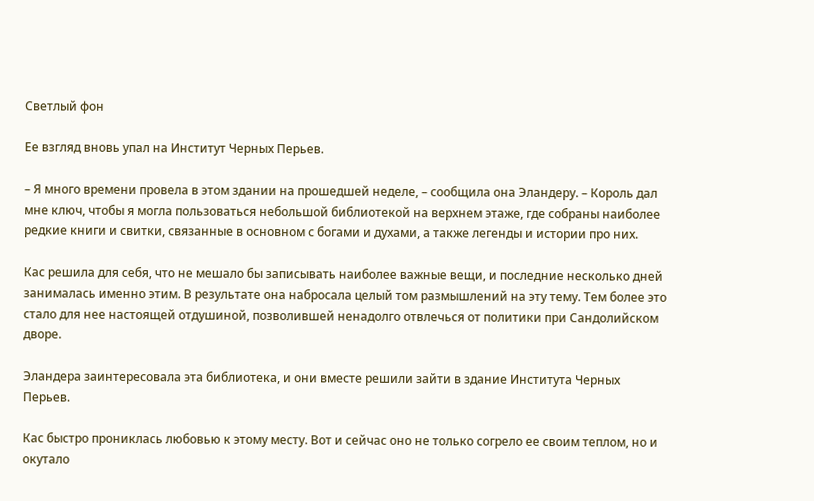Светлый фон

Ее взгляд вновь упал на Институт Черных Перьев.

– Я много времени провела в этом здании на прошедшей неделе, – сообщила она Эландеру. – Король дал мне ключ, чтобы я могла пользоваться небольшой библиотекой на верхнем этаже, где собраны наиболее редкие книги и свитки, связанные в основном с богами и духами, а также легенды и истории про них.

Кас решила для себя, что не мешало бы записывать наиболее важные вещи, и последние несколько дней занималась именно этим. В результате она набросала целый том размышлений на эту тему. Тем более это стало для нее настоящей отдушиной, позволившей ненадолго отвлечься от политики при Сандолийском дворе.

Эландера заинтересовала эта библиотека, и они вместе решили зайти в здание Института Черных Перьев.

Кас быстро прониклась любовью к этому месту. Вот и сейчас оно не только согрело ее своим теплом, но и окутало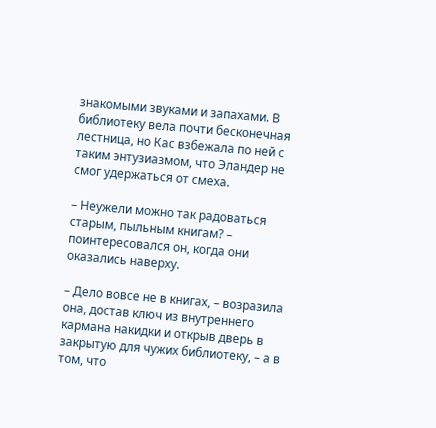знакомыми звуками и запахами. В библиотеку вела почти бесконечная лестница, но Кас взбежала по ней с таким энтузиазмом, что Эландер не смог удержаться от смеха.

– Неужели можно так радоваться старым, пыльным книгам? – поинтересовался он, когда они оказались наверху.

– Дело вовсе не в книгах, – возразила она, достав ключ из внутреннего кармана накидки и открыв дверь в закрытую для чужих библиотеку, – а в том, что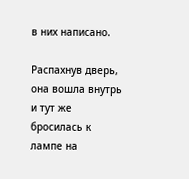в них написано.

Распахнув дверь, она вошла внутрь и тут же бросилась к лампе на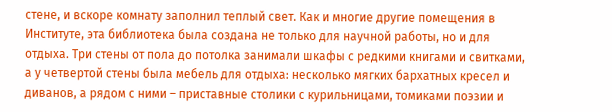стене, и вскоре комнату заполнил теплый свет. Как и многие другие помещения в Институте, эта библиотека была создана не только для научной работы, но и для отдыха. Три стены от пола до потолка занимали шкафы с редкими книгами и свитками, а у четвертой стены была мебель для отдыха: несколько мягких бархатных кресел и диванов, а рядом с ними – приставные столики с курильницами, томиками поэзии и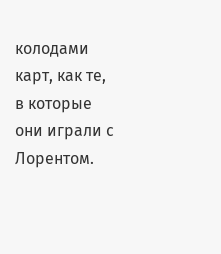колодами карт, как те, в которые они играли с Лорентом.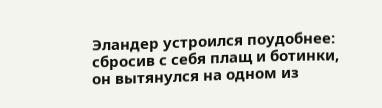Эландер устроился поудобнее: сбросив с себя плащ и ботинки, он вытянулся на одном из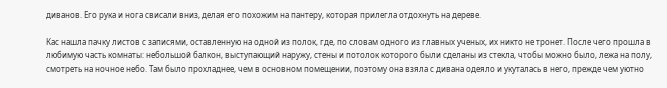диванов. Его рука и нога свисали вниз, делая его похожим на пантеру, которая прилегла отдохнуть на дереве.

Кас нашла пачку листов с записями, оставленную на одной из полок, где, по словам одного из главных ученых, их никто не тронет. После чего прошла в любимую часть комнаты: небольшой балкон, выступающий наружу, стены и потолок которого были сделаны из стекла, чтобы можно было, лежа на полу, смотреть на ночное небо. Там было прохладнее, чем в основном помещении, поэтому она взяла с дивана одеяло и укуталась в него, прежде чем уютно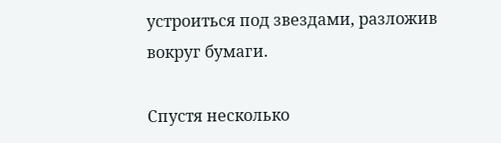устроиться под звездами, разложив вокруг бумаги.

Спустя несколько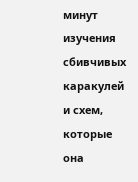минут изучения сбивчивых каракулей и схем, которые она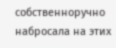собственноручно набросала на этих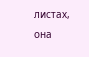листах, она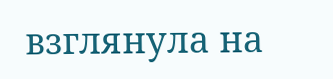взглянула на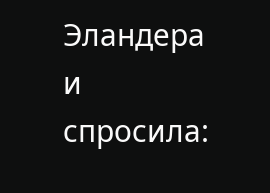Эландера и спросила: